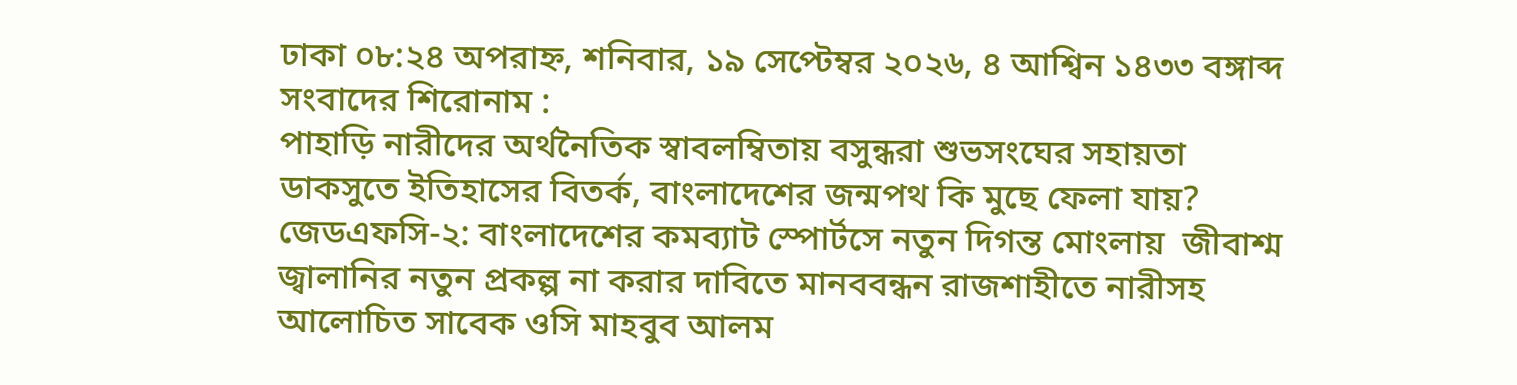ঢাকা ০৮:২৪ অপরাহ্ন, শনিবার, ১৯ সেপ্টেম্বর ২০২৬, ৪ আশ্বিন ১৪৩৩ বঙ্গাব্দ
সংবাদের শিরোনাম :
পাহাড়ি নারীদের অর্থনৈতিক স্বাবলম্বিতায় বসুন্ধরা শুভসংঘের সহায়তা ডাকসুতে ইতিহাসের বিতর্ক, বাংলাদেশের জন্মপথ কি মুছে ফেলা যায়? জেডএফসি-২: বাংলাদেশের কমব্যাট স্পোর্টসে নতুন দিগন্ত মোংলায়  জীবাশ্ম জ্বালানির নতুন প্রকল্প না করার দাবিতে মানববন্ধন রাজশাহীতে নারীসহ আলোচিত সাবেক ওসি মাহবুব আলম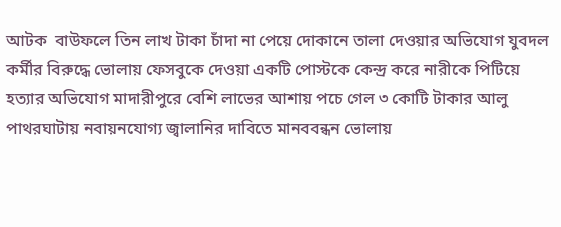আটক  বাউফলে তিন লাখ টাকা চাঁদা না পেয়ে দোকানে তালা দেওয়ার অভিযোগ যুবদল কর্মীর বিরুদ্ধে ভোলায় ফেসবুকে দেওয়া একটি পোস্টকে কেন্দ্র করে নারীকে পিটিয়ে হত্যার অভিযোগ মাদারীপুরে বেশি লাভের আশায় পচে গেল ৩ কোটি টাকার আলু পাথরঘাটায় নবায়নযোগ্য জ্বালানির দাবিতে মানববন্ধন ভোলায়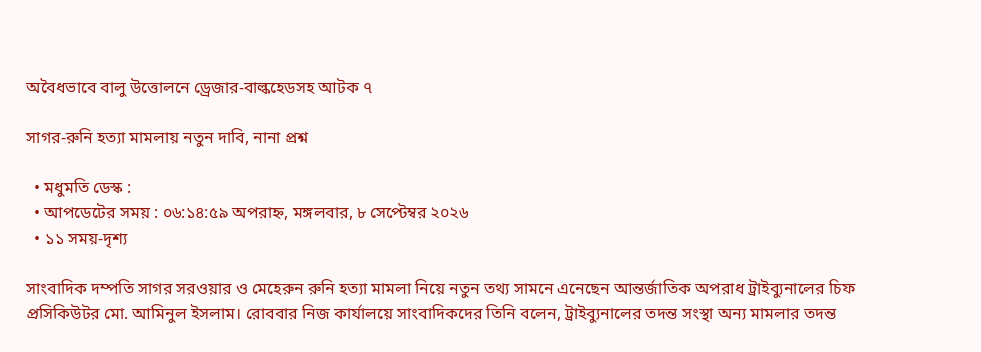অবৈধভাবে বালু উত্তোলনে ড্রেজার-বাল্কহেডসহ আটক ৭

সাগর-রুনি হত্যা মামলায় নতুন দাবি, নানা প্রশ্ন

  • মধুমতি ডেস্ক :
  • আপডেটের সময় : ০৬:১৪:৫৯ অপরাহ্ন, মঙ্গলবার, ৮ সেপ্টেম্বর ২০২৬
  • ১১ সময়-দৃশ্য

সাংবাদিক দম্পতি সাগর সরওয়ার ও মেহেরুন রুনি হত্যা মামলা নিয়ে নতুন তথ্য সামনে এনেছেন আন্তর্জাতিক অপরাধ ট্রাইব্যুনালের চিফ প্রসিকিউটর মো. আমিনুল ইসলাম। রোববার নিজ কার্যালয়ে সাংবাদিকদের তিনি বলেন, ট্রাইব্যুনালের তদন্ত সংস্থা অন্য মামলার তদন্ত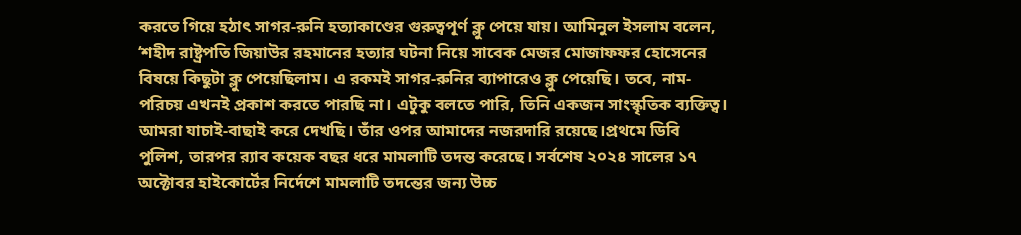করতে গিয়ে হঠাৎ সাগর-রুনি হত্যাকাণ্ডের গুরুত্বপূর্ণ ক্লু পেয়ে যায়। আমিনুল ইসলাম বলেন, ‘শহীদ রাষ্ট্রপতি জিয়াউর রহমানের হত্যার ঘটনা নিয়ে সাবেক মেজর মোজাফফর হোসেনের বিষয়ে কিছুটা ক্লু পেয়েছিলাম। এ রকমই সাগর-রুনির ব্যাপারেও ক্লু পেয়েছি। তবে, নাম-পরিচয় এখনই প্রকাশ করতে পারছি না। এটুকু বলতে পারি, তিনি একজন সাংস্কৃতিক ব্যক্তিত্ব। আমরা যাচাই-বাছাই করে দেখছি। তাঁর ওপর আমাদের নজরদারি রয়েছে।প্রথমে ডিবি পুলিশ, তারপর র‌্যাব কয়েক বছর ধরে মামলাটি তদন্ত করেছে। সর্বশেষ ২০২৪ সালের ১৭ অক্টোবর হাইকোর্টের নির্দেশে মামলাটি তদন্তের জন্য উচ্চ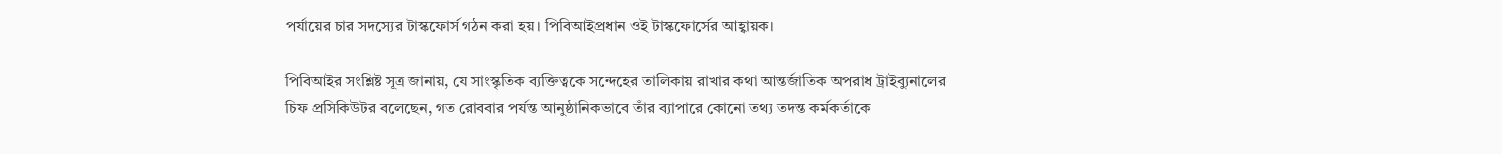পর্যায়ের চার সদস্যের টাস্কফোর্স গঠন করা হয়। পিবিআইপ্রধান ওই টাস্কফোর্সের আহ্বায়ক।

পিবিআইর সংশ্লিষ্ট সূত্র জানায়, যে সাংস্কৃতিক ব্যক্তিত্বকে সন্দেহের তালিকায় রাখার কথা আন্তর্জাতিক অপরাধ ট্রাইব্যুনালের চিফ প্রসিকিউটর বলেছেন, গত রোববার পর্যন্ত আনুষ্ঠানিকভাবে তাঁর ব্যাপারে কোনো তথ্য তদন্ত কর্মকর্তাকে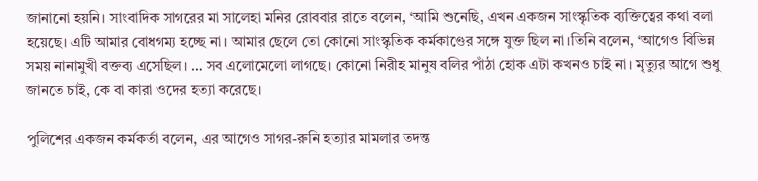জানানো হয়নি। সাংবাদিক সাগরের মা সালেহা মনির রোববার রাতে বলেন, ‘আমি শুনেছি, এখন একজন সাংস্কৃতিক ব্যক্তিত্বের কথা বলা হয়েছে। এটি আমার বোধগম্য হচ্ছে না। আমার ছেলে তো কোনো সাংস্কৃতিক কর্মকাণ্ডের সঙ্গে যুক্ত ছিল না।তিনি বলেন, ‘আগেও বিভিন্ন সময় নানামুখী বক্তব্য এসেছিল। … সব এলোমেলো লাগছে। কোনো নিরীহ মানুষ বলির পাঁঠা হোক এটা কখনও চাই না। মৃত্যুর আগে শুধু জানতে চাই, কে বা কারা ওদের হত্যা করেছে।

পুলিশের একজন কর্মকর্তা বলেন, এর আগেও সাগর-রুনি হত্যার মামলার তদন্ত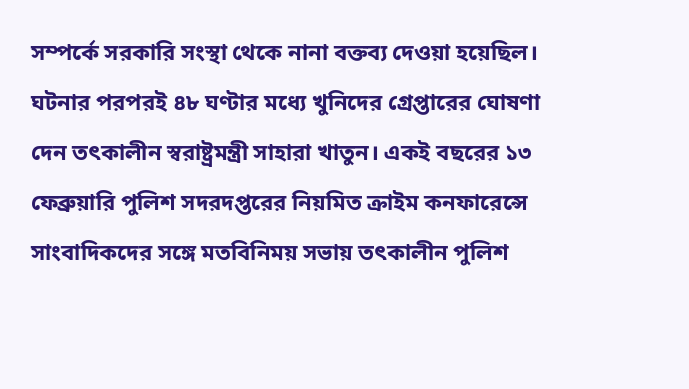সম্পর্কে সরকারি সংস্থা থেকে নানা বক্তব্য দেওয়া হয়েছিল। ঘটনার পরপরই ৪৮ ঘণ্টার মধ্যে খুনিদের গ্রেপ্তারের ঘোষণা দেন তৎকালীন স্বরাষ্ট্রমন্ত্রী সাহারা খাতুন। একই বছরের ১৩ ফেব্রুয়ারি পুলিশ সদরদপ্তরের নিয়মিত ক্রাইম কনফারেন্সে সাংবাদিকদের সঙ্গে মতবিনিময় সভায় তৎকালীন পুলিশ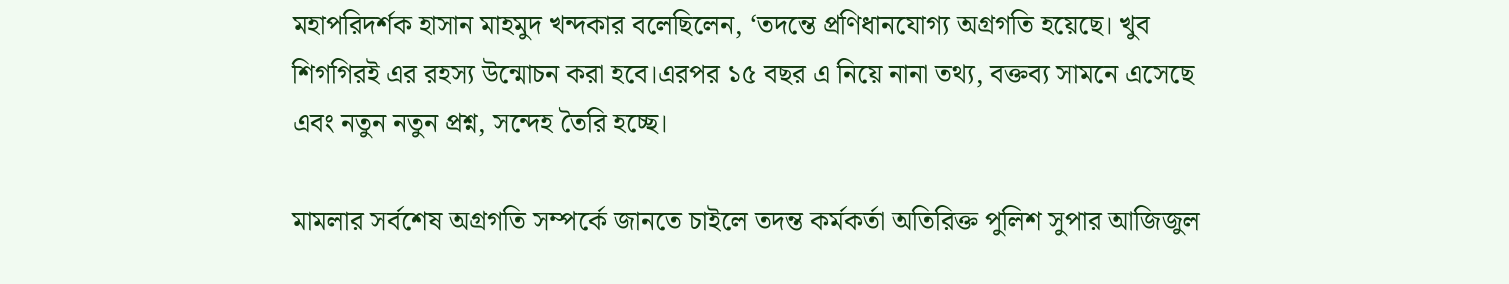মহাপরিদর্শক হাসান মাহমুদ খন্দকার বলেছিলেন, ‘তদন্তে প্রণিধানযোগ্য অগ্রগতি হয়েছে। খুব শিগগিরই এর রহস্য উন্মোচন করা হবে।এরপর ১৫ বছর এ নিয়ে নানা তথ্য, বক্তব্য সামনে এসেছে এবং নতুন নতুন প্রশ্ন, সন্দেহ তৈরি হচ্ছে।

মামলার সর্বশেষ অগ্রগতি সম্পর্কে জানতে চাইলে তদন্ত কর্মকর্তা অতিরিক্ত পুলিশ সুপার আজিজুল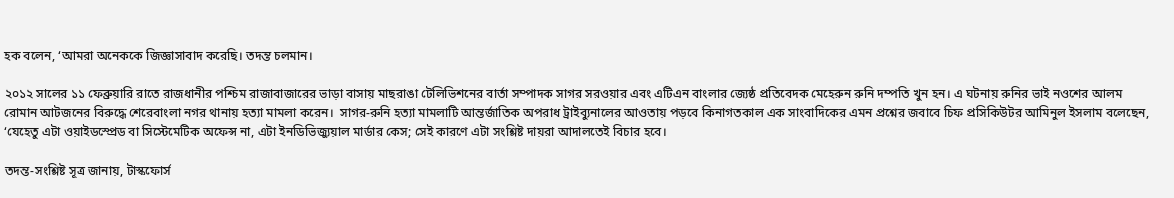হক বলেন, ‘আমরা অনেককে জিজ্ঞাসাবাদ করেছি। তদন্ত চলমান।

২০১২ সালের ১১ ফেব্রুয়ারি রাতে রাজধানীর পশ্চিম রাজাবাজারের ভাড়া বাসায় মাছরাঙা টেলিভিশনের বার্তা সম্পাদক সাগর সরওয়ার এবং এটিএন বাংলার জ্যেষ্ঠ প্রতিবেদক মেহেরুন রুনি দম্পতি খুন হন। এ ঘটনায় রুনির ভাই নওশের আলম রোমান আটজনের বিরুদ্ধে শেরেবাংলা নগর থানায় হত্যা মামলা করেন।  সাগর-রুনি হত্যা মামলাটি আন্তর্জাতিক অপরাধ ট্রাইব্যুনালের আওতায় পড়বে কিনাগতকাল এক সাংবাদিকের এমন প্রশ্নের জবাবে চিফ প্রসিকিউটর আমিনুল ইসলাম বলেছেন, ‘যেহেতু এটা ওয়াইডস্প্রেড বা সিস্টেমেটিক অফেন্স না, এটা ইনডিভিজ্যুয়াল মার্ডার কেস; সেই কারণে এটা সংশ্লিষ্ট দায়রা আদালতেই বিচার হবে।

তদন্ত-সংশ্লিষ্ট সূত্র জানায়, টাস্কফোর্স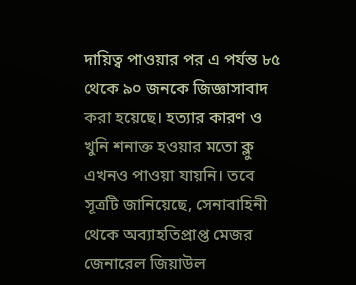দায়িত্ব পাওয়ার পর এ পর্যন্ত ৮৫ থেকে ৯০ জনকে জিজ্ঞাসাবাদ করা হয়েছে। হত্যার কারণ ও খুনি শনাক্ত হওয়ার মতো ক্লু এখনও পাওয়া যায়নি। তবে সূত্রটি জানিয়েছে, সেনাবাহিনী থেকে অব্যাহতিপ্রাপ্ত মেজর জেনারেল জিয়াউল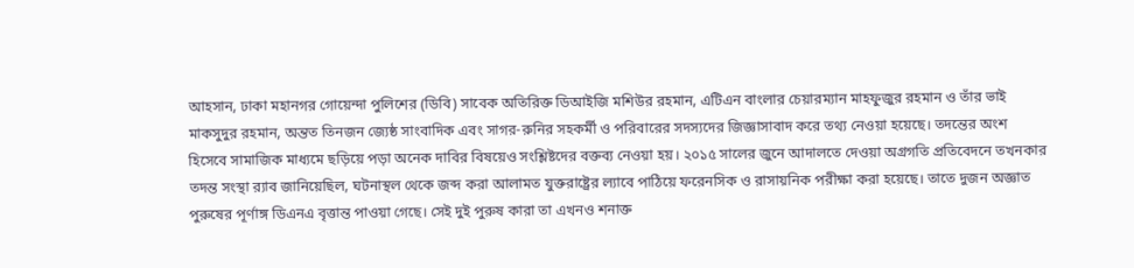আহসান, ঢাকা মহানগর গোয়েন্দা পুলিশের (ডিবি) সাবেক অতিরিক্ত ডিআইজি মশিউর রহমান, এটিএন বাংলার চেয়ারম্যান মাহফুজুর রহমান ও তাঁর ভাই মাকসুদুর রহমান, অন্তত তিনজন জ্যেষ্ঠ সাংবাদিক এবং সাগর-রুনির সহকর্মী ও পরিবারের সদস্যদের জিজ্ঞাসাবাদ করে তথ্য নেওয়া হয়েছে। তদন্তের অংশ হিসেবে সামাজিক মাধ্যমে ছড়িয়ে পড়া অনেক দাবির বিষয়েও সংশ্লিষ্টদের বক্তব্য নেওয়া হয়। ২০১৫ সালের জুনে আদালতে দেওয়া অগ্রগতি প্রতিবেদনে তখনকার তদন্ত সংস্থা র‌্যাব জানিয়েছিল, ঘটনাস্থল থেকে জব্দ করা আলামত যুক্তরাষ্ট্রের ল্যাবে পাঠিয়ে ফরেনসিক ও রাসায়নিক পরীক্ষা করা হয়েছে। তাতে দুজন অজ্ঞাত পুরুষের পূর্ণাঙ্গ ডিএনএ বৃত্তান্ত পাওয়া গেছে। সেই দুই পুরুষ কারা তা এখনও শনাক্ত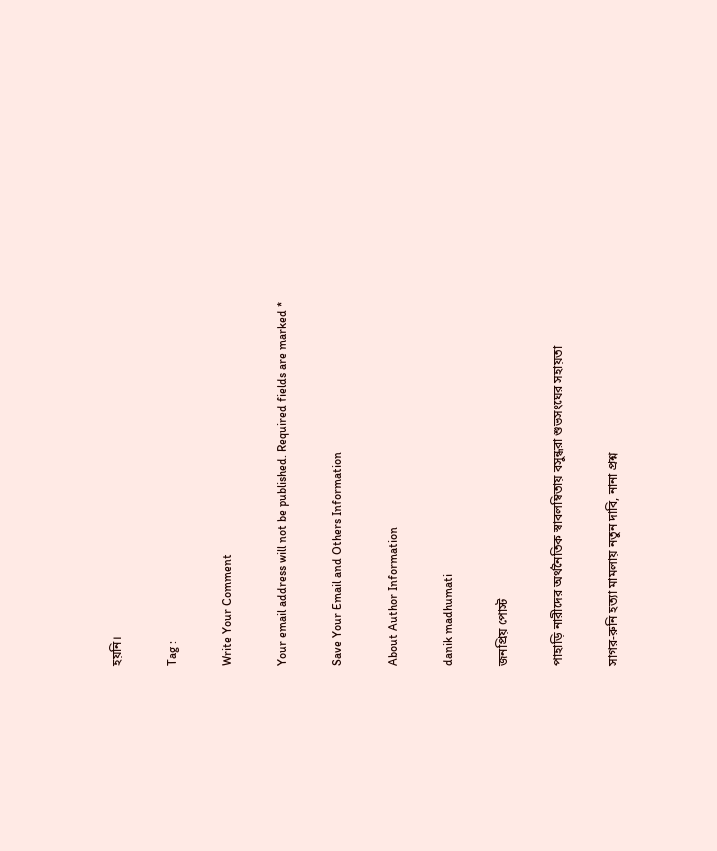হয়নি।

Tag :

Write Your Comment

Your email address will not be published. Required fields are marked *

Save Your Email and Others Information

About Author Information

danik madhumati

জনপ্রিয় পোস্ট

পাহাড়ি নারীদের অর্থনৈতিক স্বাবলম্বিতায় বসুন্ধরা শুভসংঘের সহায়তা

সাগর-রুনি হত্যা মামলায় নতুন দাবি, নানা প্রশ্ন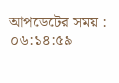আপডেটের সময় : ০৬:১৪:৫৯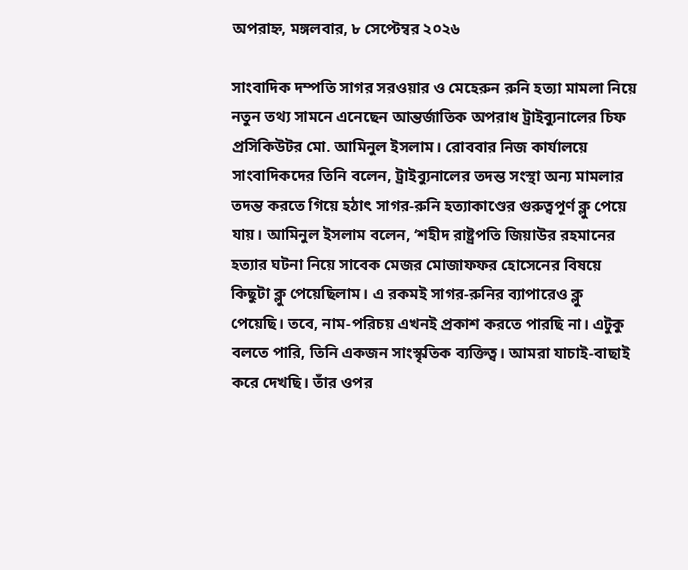অপরাহ্ন, মঙ্গলবার, ৮ সেপ্টেম্বর ২০২৬

সাংবাদিক দম্পতি সাগর সরওয়ার ও মেহেরুন রুনি হত্যা মামলা নিয়ে নতুন তথ্য সামনে এনেছেন আন্তর্জাতিক অপরাধ ট্রাইব্যুনালের চিফ প্রসিকিউটর মো. আমিনুল ইসলাম। রোববার নিজ কার্যালয়ে সাংবাদিকদের তিনি বলেন, ট্রাইব্যুনালের তদন্ত সংস্থা অন্য মামলার তদন্ত করতে গিয়ে হঠাৎ সাগর-রুনি হত্যাকাণ্ডের গুরুত্বপূর্ণ ক্লু পেয়ে যায়। আমিনুল ইসলাম বলেন, ‘শহীদ রাষ্ট্রপতি জিয়াউর রহমানের হত্যার ঘটনা নিয়ে সাবেক মেজর মোজাফফর হোসেনের বিষয়ে কিছুটা ক্লু পেয়েছিলাম। এ রকমই সাগর-রুনির ব্যাপারেও ক্লু পেয়েছি। তবে, নাম-পরিচয় এখনই প্রকাশ করতে পারছি না। এটুকু বলতে পারি, তিনি একজন সাংস্কৃতিক ব্যক্তিত্ব। আমরা যাচাই-বাছাই করে দেখছি। তাঁর ওপর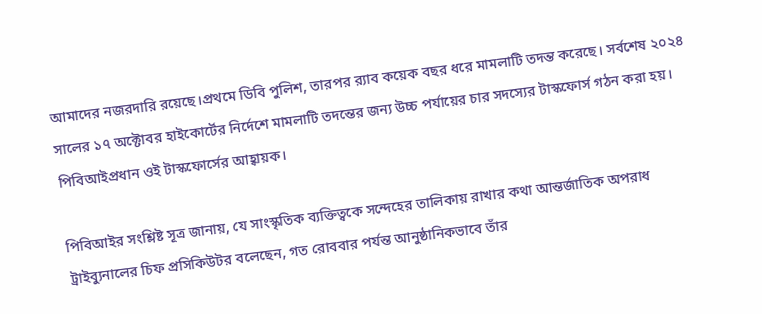আমাদের নজরদারি রয়েছে।প্রথমে ডিবি পুলিশ, তারপর র‌্যাব কয়েক বছর ধরে মামলাটি তদন্ত করেছে। সর্বশেষ ২০২৪ সালের ১৭ অক্টোবর হাইকোর্টের নির্দেশে মামলাটি তদন্তের জন্য উচ্চ পর্যায়ের চার সদস্যের টাস্কফোর্স গঠন করা হয়। পিবিআইপ্রধান ওই টাস্কফোর্সের আহ্বায়ক।

পিবিআইর সংশ্লিষ্ট সূত্র জানায়, যে সাংস্কৃতিক ব্যক্তিত্বকে সন্দেহের তালিকায় রাখার কথা আন্তর্জাতিক অপরাধ ট্রাইব্যুনালের চিফ প্রসিকিউটর বলেছেন, গত রোববার পর্যন্ত আনুষ্ঠানিকভাবে তাঁর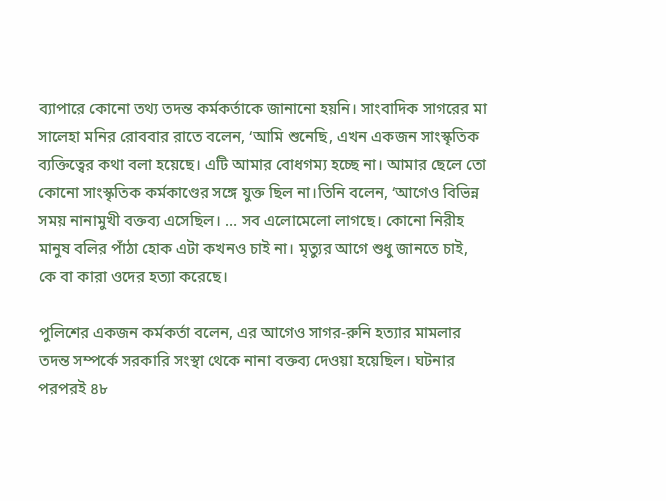ব্যাপারে কোনো তথ্য তদন্ত কর্মকর্তাকে জানানো হয়নি। সাংবাদিক সাগরের মা সালেহা মনির রোববার রাতে বলেন, ‘আমি শুনেছি, এখন একজন সাংস্কৃতিক ব্যক্তিত্বের কথা বলা হয়েছে। এটি আমার বোধগম্য হচ্ছে না। আমার ছেলে তো কোনো সাংস্কৃতিক কর্মকাণ্ডের সঙ্গে যুক্ত ছিল না।তিনি বলেন, ‘আগেও বিভিন্ন সময় নানামুখী বক্তব্য এসেছিল। … সব এলোমেলো লাগছে। কোনো নিরীহ মানুষ বলির পাঁঠা হোক এটা কখনও চাই না। মৃত্যুর আগে শুধু জানতে চাই, কে বা কারা ওদের হত্যা করেছে।

পুলিশের একজন কর্মকর্তা বলেন, এর আগেও সাগর-রুনি হত্যার মামলার তদন্ত সম্পর্কে সরকারি সংস্থা থেকে নানা বক্তব্য দেওয়া হয়েছিল। ঘটনার পরপরই ৪৮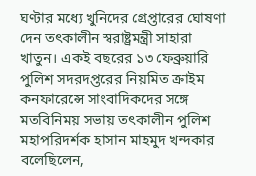ঘণ্টার মধ্যে খুনিদের গ্রেপ্তারের ঘোষণা দেন তৎকালীন স্বরাষ্ট্রমন্ত্রী সাহারা খাতুন। একই বছরের ১৩ ফেব্রুয়ারি পুলিশ সদরদপ্তরের নিয়মিত ক্রাইম কনফারেন্সে সাংবাদিকদের সঙ্গে মতবিনিময় সভায় তৎকালীন পুলিশ মহাপরিদর্শক হাসান মাহমুদ খন্দকার বলেছিলেন,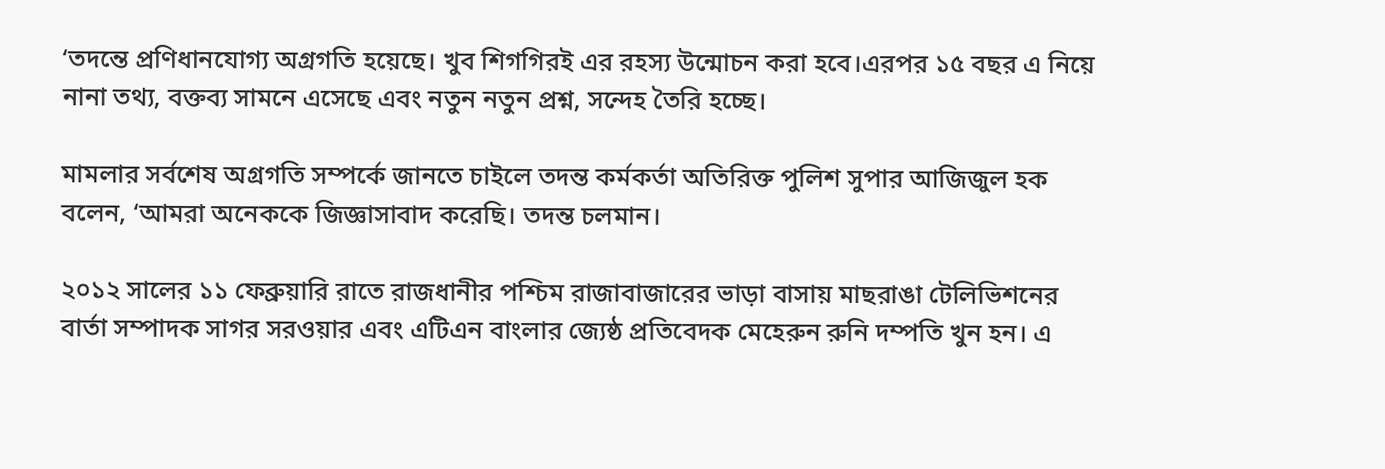‘তদন্তে প্রণিধানযোগ্য অগ্রগতি হয়েছে। খুব শিগগিরই এর রহস্য উন্মোচন করা হবে।এরপর ১৫ বছর এ নিয়ে নানা তথ্য, বক্তব্য সামনে এসেছে এবং নতুন নতুন প্রশ্ন, সন্দেহ তৈরি হচ্ছে।

মামলার সর্বশেষ অগ্রগতি সম্পর্কে জানতে চাইলে তদন্ত কর্মকর্তা অতিরিক্ত পুলিশ সুপার আজিজুল হক বলেন, ‘আমরা অনেককে জিজ্ঞাসাবাদ করেছি। তদন্ত চলমান।

২০১২ সালের ১১ ফেব্রুয়ারি রাতে রাজধানীর পশ্চিম রাজাবাজারের ভাড়া বাসায় মাছরাঙা টেলিভিশনের বার্তা সম্পাদক সাগর সরওয়ার এবং এটিএন বাংলার জ্যেষ্ঠ প্রতিবেদক মেহেরুন রুনি দম্পতি খুন হন। এ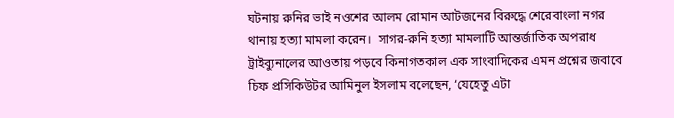ঘটনায় রুনির ভাই নওশের আলম রোমান আটজনের বিরুদ্ধে শেরেবাংলা নগর থানায় হত্যা মামলা করেন।  সাগর-রুনি হত্যা মামলাটি আন্তর্জাতিক অপরাধ ট্রাইব্যুনালের আওতায় পড়বে কিনাগতকাল এক সাংবাদিকের এমন প্রশ্নের জবাবে চিফ প্রসিকিউটর আমিনুল ইসলাম বলেছেন, ‘যেহেতু এটা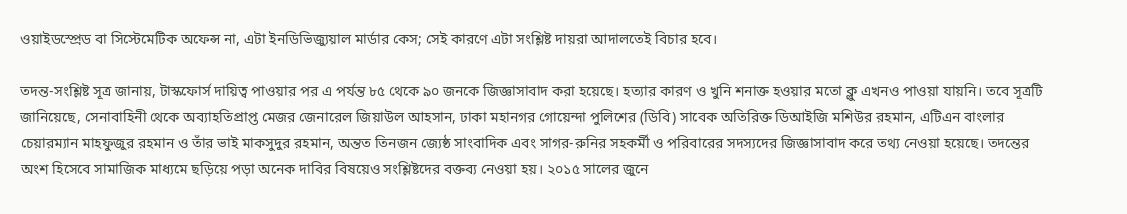ওয়াইডস্প্রেড বা সিস্টেমেটিক অফেন্স না, এটা ইনডিভিজ্যুয়াল মার্ডার কেস; সেই কারণে এটা সংশ্লিষ্ট দায়রা আদালতেই বিচার হবে।

তদন্ত-সংশ্লিষ্ট সূত্র জানায়, টাস্কফোর্স দায়িত্ব পাওয়ার পর এ পর্যন্ত ৮৫ থেকে ৯০ জনকে জিজ্ঞাসাবাদ করা হয়েছে। হত্যার কারণ ও খুনি শনাক্ত হওয়ার মতো ক্লু এখনও পাওয়া যায়নি। তবে সূত্রটি জানিয়েছে, সেনাবাহিনী থেকে অব্যাহতিপ্রাপ্ত মেজর জেনারেল জিয়াউল আহসান, ঢাকা মহানগর গোয়েন্দা পুলিশের (ডিবি) সাবেক অতিরিক্ত ডিআইজি মশিউর রহমান, এটিএন বাংলার চেয়ারম্যান মাহফুজুর রহমান ও তাঁর ভাই মাকসুদুর রহমান, অন্তত তিনজন জ্যেষ্ঠ সাংবাদিক এবং সাগর-রুনির সহকর্মী ও পরিবারের সদস্যদের জিজ্ঞাসাবাদ করে তথ্য নেওয়া হয়েছে। তদন্তের অংশ হিসেবে সামাজিক মাধ্যমে ছড়িয়ে পড়া অনেক দাবির বিষয়েও সংশ্লিষ্টদের বক্তব্য নেওয়া হয়। ২০১৫ সালের জুনে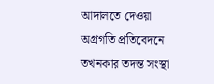আদালতে দেওয়া অগ্রগতি প্রতিবেদনে তখনকার তদন্ত সংস্থা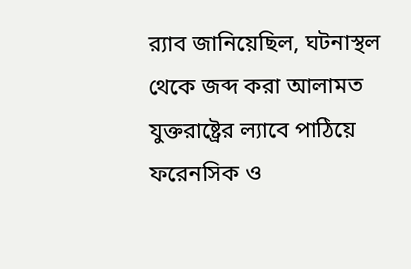র‌্যাব জানিয়েছিল, ঘটনাস্থল থেকে জব্দ করা আলামত যুক্তরাষ্ট্রের ল্যাবে পাঠিয়ে ফরেনসিক ও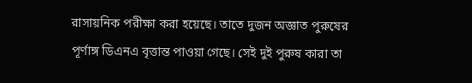রাসায়নিক পরীক্ষা করা হয়েছে। তাতে দুজন অজ্ঞাত পুরুষের পূর্ণাঙ্গ ডিএনএ বৃত্তান্ত পাওয়া গেছে। সেই দুই পুরুষ কারা তা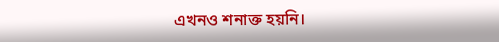এখনও শনাক্ত হয়নি।